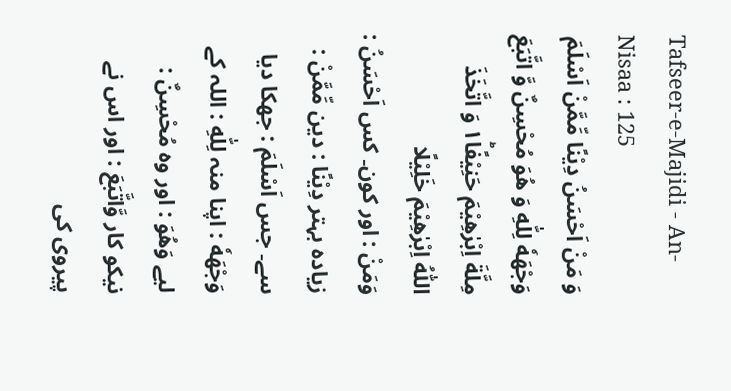Tafseer-e-Majidi - An-Nisaa : 125
وَ مَنْ اَحْسَنُ دِیْنًا مِّمَّنْ اَسْلَمَ وَجْهَهٗ لِلّٰهِ وَ هُوَ مُحْسِنٌ وَّ اتَّبَعَ مِلَّةَ اِبْرٰهِیْمَ حَنِیْفًا١ؕ وَ اتَّخَذَ اللّٰهُ اِبْرٰهِیْمَ خَلِیْلًا
وَمَنْ : اور کون۔ کس اَحْسَنُ : زیادہ بہتر دِيْنًا : دین مِّمَّنْ : سے۔ جس اَسْلَمَ : جھکا دیا وَجْهَهٗ : اپنا منہ لِلّٰهِ : اللہ کے لیے وَھُوَ : اور وہ مُحْسِنٌ : نیکو کار وَّاتَّبَعَ : اور اس نے پیروی کی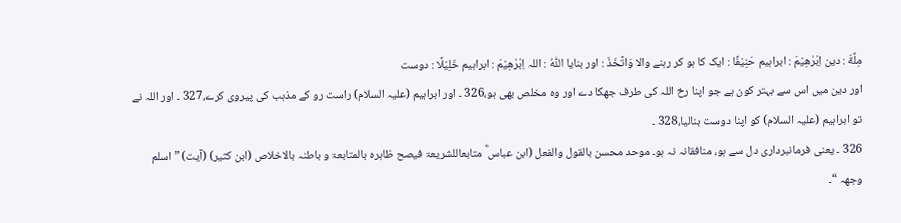مِلَّةَ : دین اِبْرٰهِيْمَ : ابراہیم حَنِيْفًا : ایک کا ہو کر رہنے والا وَاتَّخَذَ : اور بنایا اللّٰهُ : اللہ اِبْرٰهِيْمَ : ابراہیم خَلِيْلًا : دوست
اور دین میں اس سے بہتر کون ہے جو اپنا رخ اللہ کی طرف جھکا دے اور وہ مخلص بھی ہو،326 ۔ اور ابراہیم (علیہ السلام) راست رو کے مذہب کی پیروی کرے،327 ۔ اور اللہ نے تو ابراہیم (علیہ السلام) کو اپنا دوست بنالیا،328 ۔
326 ۔ یعنی فرمانبرداری دل سے ہو، منافقانہ نہ ہو۔ موحد محسن بالقول والفعل (ابن عباس ؓ متابعاللشریعۃ فیصح ظاہرہ بالمتابعۃ و باطنہ بالاخلاص (ابن کثیر) (آیت) ” اسلم وجھہ “۔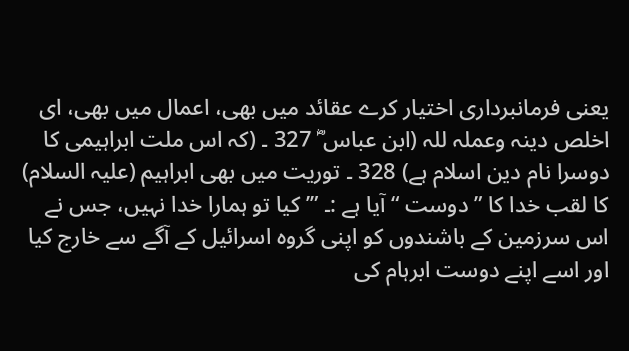یعنی فرمانبرداری اختیار کرے عقائد میں بھی، اعمال میں بھی، ای اخلص دینہ وعملہ للہ (ابن عباس ؓ 327 ۔ (کہ اس ملت ابراہیمی کا دوسرا نام دین اسلام ہے) 328 ۔ توریت میں بھی ابراہیم (علیہ السلام) کا لقب خدا کا ” دوست “ آیا ہے :۔ ”’ کیا تو ہمارا خدا نہیں، جس نے اس سرزمین کے باشندوں کو اپنی گروہ اسرائیل کے آگے سے خارج کیا اور اسے اپنے دوست ابرہام کی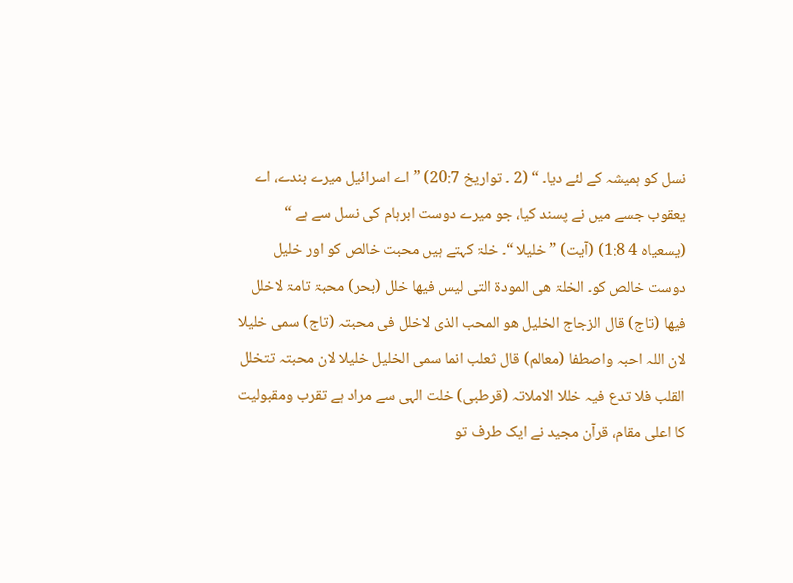نسل کو ہمیشہ کے لئے دیا۔ “ (2 ۔ تواریخ 20:7) ” اے اسرائیل میرے بندے، اے یعقوب جسے میں نے پسند کیا، جو میرے دوست ابرہام کی نسل سے ہے “ (یسعیاہ 4 1:8) (آیت) ” خلیلا “۔ خلۃ کہتے ہیں محبت خالص کو اور خلیل دوست خالص کو۔ الخلۃ ھی المودۃ التی لیس فیھا خلل (بحر) محبۃ تامۃ لاخلل فیھا (تاج) قال الزجاج الخلیل ھو المحب الذی لاخلل فی محبتہ (تاج) سمی خلیلا لان اللہ احبہ واصطفا (معالم) قال ثعلب انما سمی الخلیل خلیلا لان محبتہ تتخلل القلب فلا تدع فیہ خللا الاملاتہ (قرطبی) خلت الہی سے مراد ہے تقرب ومقبولیت کا اعلی مقام، قرآن مجید نے ایک طرف تو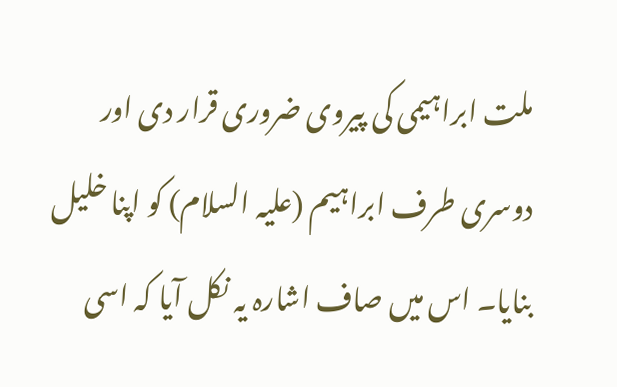ملت ابراہیمی کی پیروی ضروری قرار دی اور دوسری طرف ابراہیم (علیہ السلام) کو اپنا خلیل بنایا۔ اس میں صاف اشارہ یہ نکل آیا کہ اسی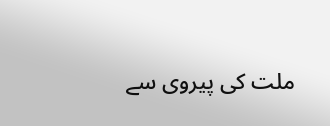ملت کی پیروی سے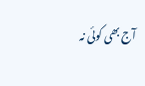آج بھی کوئی نہ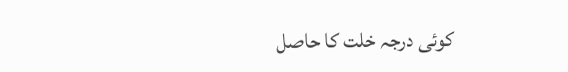کوئی درجہ خلت کا حاصل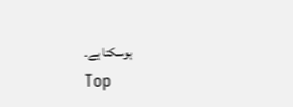ہوسکتا ہے۔
Top